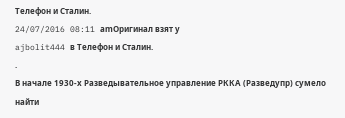Телефон и Сталин.
24/07/2016 08:11 amОригинал взят у
ajbolit444 в Телефон и Сталин.
.
В начале 1930-х Разведывательное управление РККА (Разведупр) сумело найти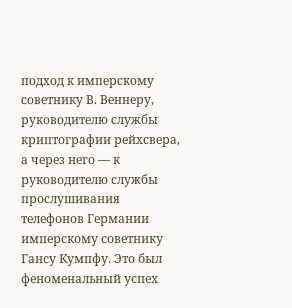подход к имперскому советнику В. Веннеру, руководителю службы криптографии рейхсвера, а через него — к руководителю службы прослушивания телефонов Германии имперскому советнику Гансу Кумпфу. Это был феноменальный успех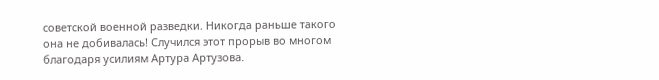советской военной разведки. Никогда раньше такого она не добивалась! Случился этот прорыв во многом благодаря усилиям Артура Артузова.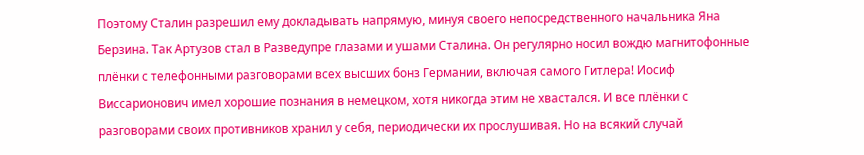Поэтому Сталин разрешил ему докладывать напрямую, минуя своего непосредственного начальника Яна Берзина. Так Артузов стал в Разведупре глазами и ушами Сталина. Он регулярно носил вождю магнитофонные плёнки с телефонными разговорами всех высших бонз Германии, включая самого Гитлера! Иосиф Виссарионович имел хорошие познания в немецком, хотя никогда этим не хвастался. И все плёнки с разговорами своих противников хранил у себя, периодически их прослушивая. Но на всякий случай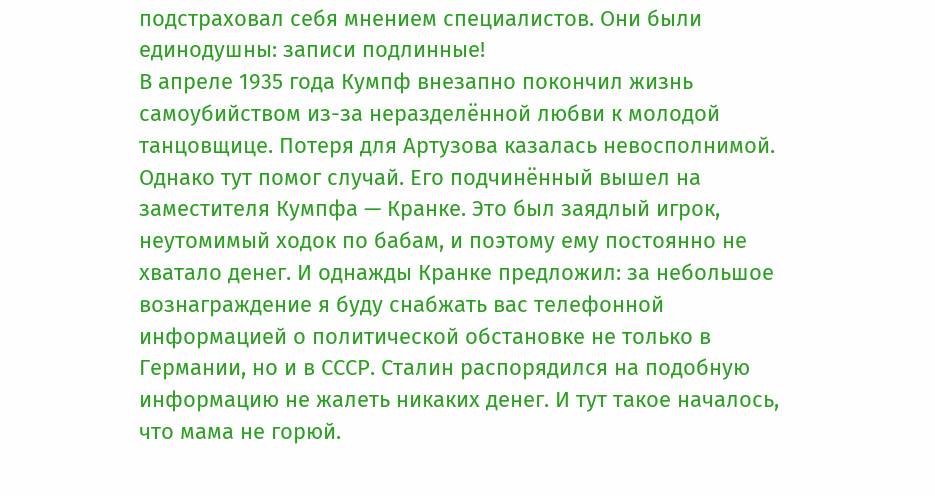подстраховал себя мнением специалистов. Они были единодушны: записи подлинные!
В апреле 1935 года Кумпф внезапно покончил жизнь самоубийством из-за неразделённой любви к молодой танцовщице. Потеря для Артузова казалась невосполнимой. Однако тут помог случай. Его подчинённый вышел на заместителя Кумпфа — Кранке. Это был заядлый игрок, неутомимый ходок по бабам, и поэтому ему постоянно не хватало денег. И однажды Кранке предложил: за небольшое вознаграждение я буду снабжать вас телефонной информацией о политической обстановке не только в Германии, но и в СССР. Сталин распорядился на подобную информацию не жалеть никаких денег. И тут такое началось, что мама не горюй.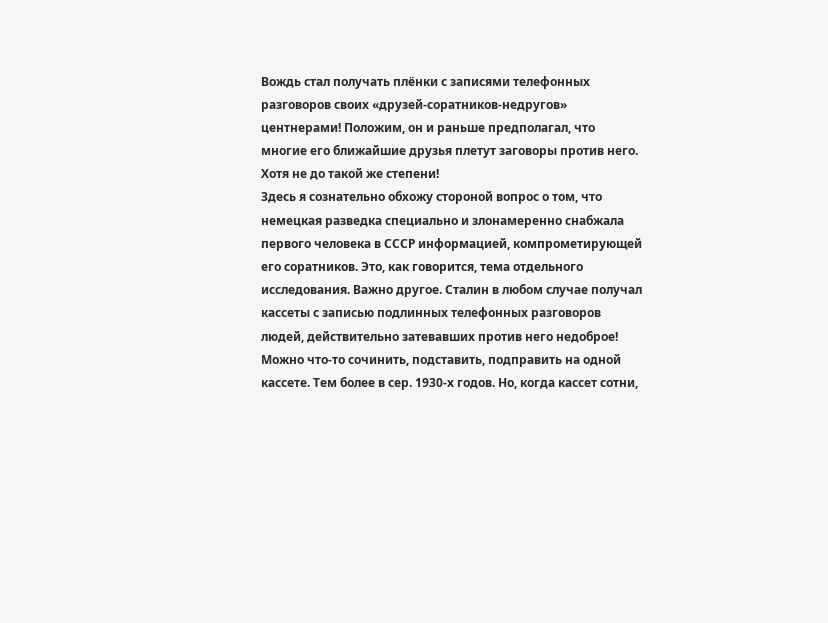Вождь стал получать плёнки с записями телефонных разговоров своих «друзей-соратников-недругов» центнерами! Положим, он и раньше предполагал, что многие его ближайшие друзья плетут заговоры против него. Хотя не до такой же степени!
Здесь я сознательно обхожу стороной вопрос о том, что немецкая разведка специально и злонамеренно снабжала первого человека в СССР информацией, компрометирующей его соратников. Это, как говорится, тема отдельного исследования. Важно другое. Сталин в любом случае получал кассеты с записью подлинных телефонных разговоров людей, действительно затевавших против него недоброе! Можно что-то сочинить, подставить, подправить на одной кассете. Тем более в сер. 1930-х годов. Но, когда кассет сотни,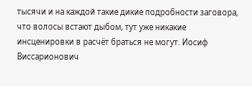тысячи и на каждой такие дикие подробности заговора, что волосы встают дыбом, тут уже никакие инсценировки в расчёт браться не могут. Иосиф Виссарионович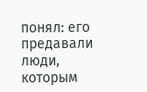понял: его предавали люди, которым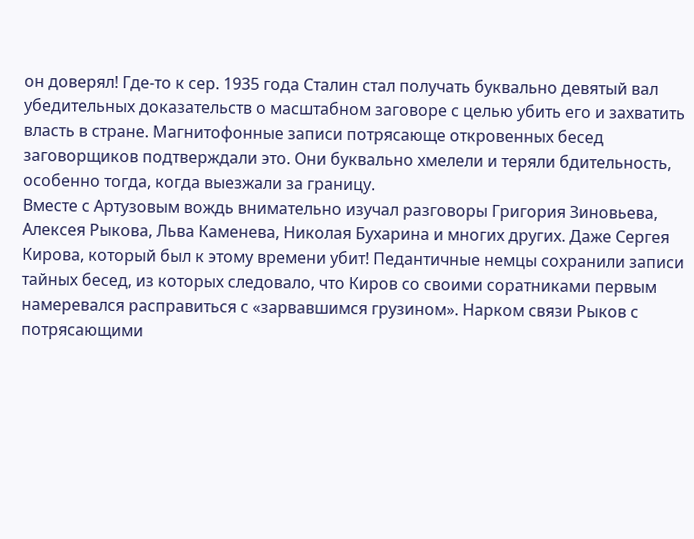он доверял! Где-то к сер. 1935 года Сталин стал получать буквально девятый вал убедительных доказательств о масштабном заговоре с целью убить его и захватить власть в стране. Магнитофонные записи потрясающе откровенных бесед заговорщиков подтверждали это. Они буквально хмелели и теряли бдительность, особенно тогда, когда выезжали за границу.
Вместе с Артузовым вождь внимательно изучал разговоры Григория Зиновьева, Алексея Рыкова, Льва Каменева, Николая Бухарина и многих других. Даже Сергея Кирова, который был к этому времени убит! Педантичные немцы сохранили записи тайных бесед, из которых следовало, что Киров со своими соратниками первым намеревался расправиться с «зарвавшимся грузином». Нарком связи Рыков с потрясающими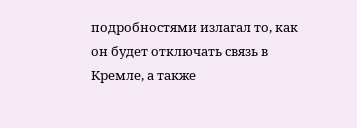подробностями излагал то, как он будет отключать связь в Кремле, а также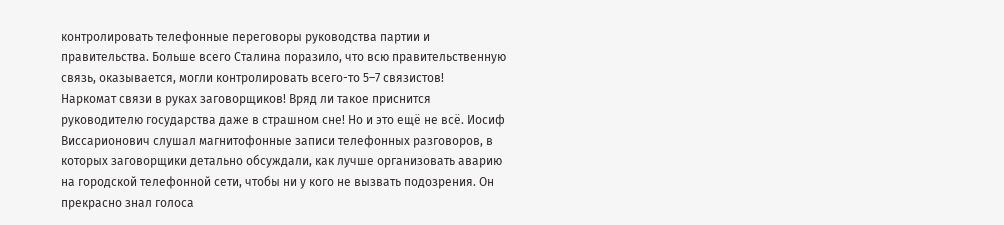контролировать телефонные переговоры руководства партии и правительства. Больше всего Сталина поразило, что всю правительственную связь, оказывается, могли контролировать всего-то 5–7 связистов!
Наркомат связи в руках заговорщиков! Вряд ли такое приснится руководителю государства даже в страшном сне! Но и это ещё не всё. Иосиф Виссарионович слушал магнитофонные записи телефонных разговоров, в которых заговорщики детально обсуждали, как лучше организовать аварию на городской телефонной сети, чтобы ни у кого не вызвать подозрения. Он прекрасно знал голоса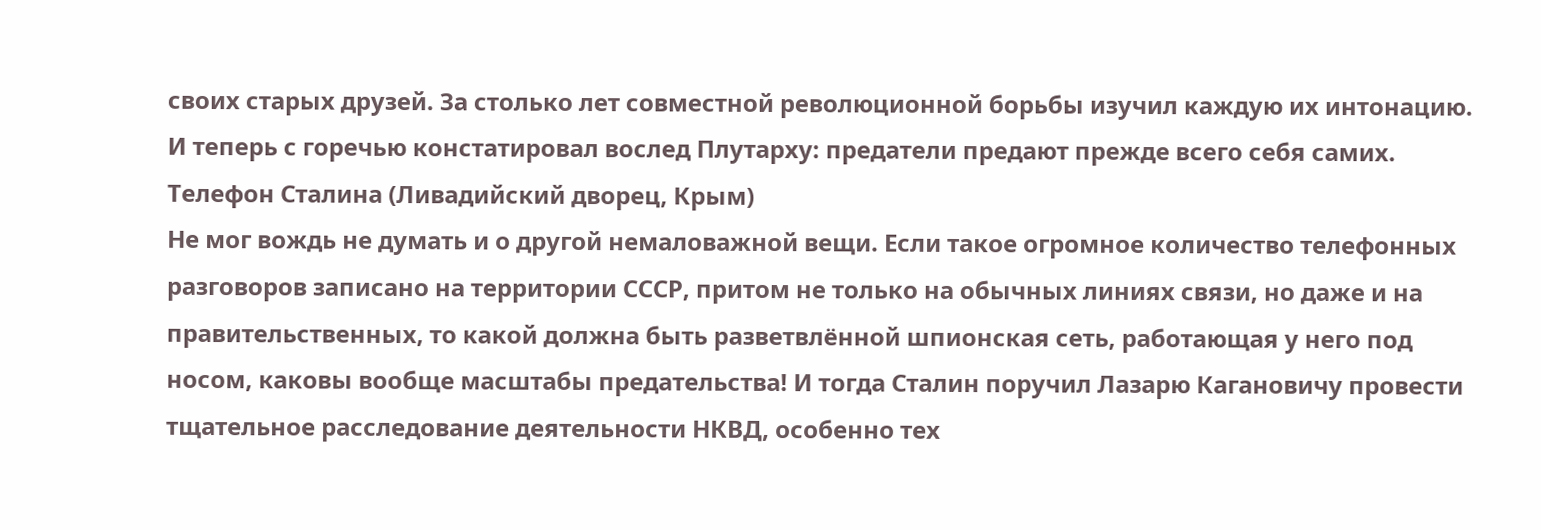своих старых друзей. За столько лет совместной революционной борьбы изучил каждую их интонацию. И теперь с горечью констатировал вослед Плутарху: предатели предают прежде всего себя самих.
Телефон Сталина (Ливадийский дворец, Крым)
Не мог вождь не думать и о другой немаловажной вещи. Если такое огромное количество телефонных разговоров записано на территории СССР, притом не только на обычных линиях связи, но даже и на правительственных, то какой должна быть разветвлённой шпионская сеть, работающая у него под носом, каковы вообще масштабы предательства! И тогда Сталин поручил Лазарю Кагановичу провести тщательное расследование деятельности НКВД, особенно тех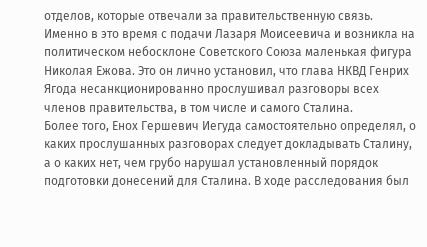отделов, которые отвечали за правительственную связь. Именно в это время с подачи Лазаря Моисеевича и возникла на политическом небосклоне Советского Союза маленькая фигура Николая Ежова. Это он лично установил, что глава НКВД Генрих Ягода несанкционированно прослушивал разговоры всех членов правительства, в том числе и самого Сталина.
Более того, Енох Гершевич Иегуда самостоятельно определял, о каких прослушанных разговорах следует докладывать Сталину, а о каких нет, чем грубо нарушал установленный порядок подготовки донесений для Сталина. В ходе расследования был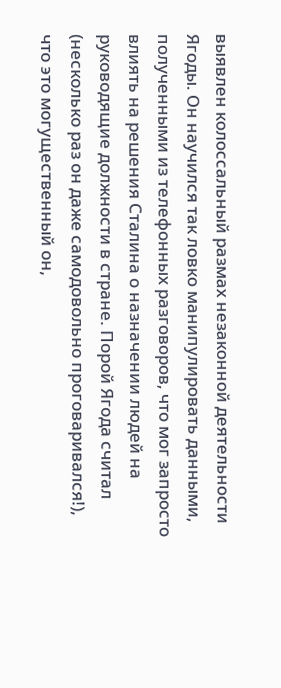выявлен колоссальный размах незаконной деятельности Ягоды. Он научился так ловко манипулировать данными, полученными из телефонных разговоров, что мог запросто влиять на решения Сталина о назначении людей на руководящие должности в стране. Порой Ягода считал (несколько раз он даже самодовольно проговаривался!), что это могущественный он,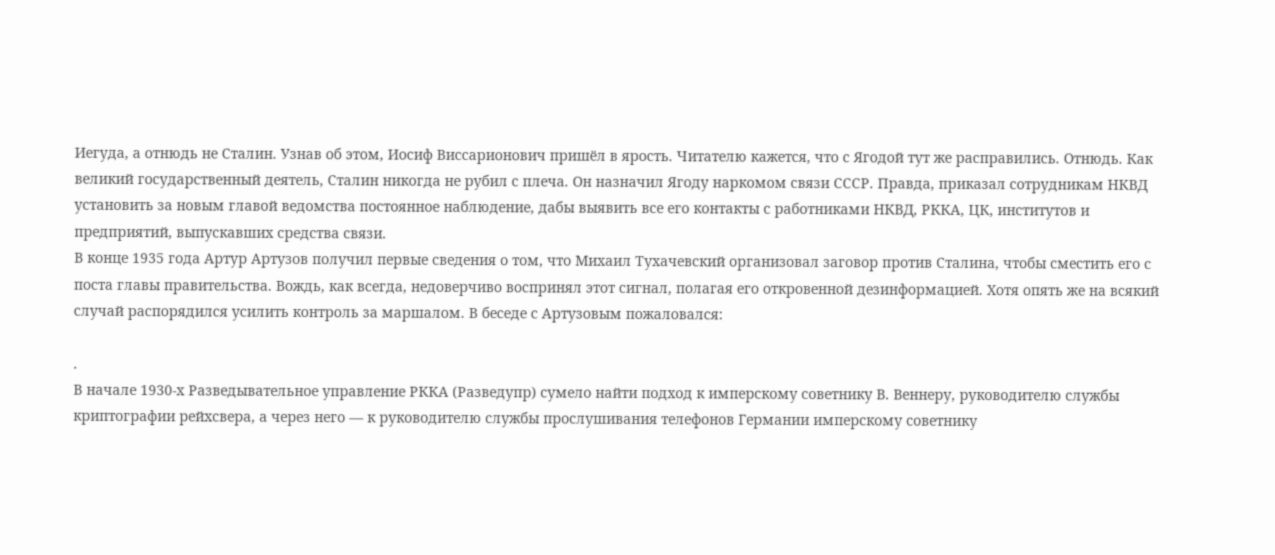Иегуда, а отнюдь не Сталин. Узнав об этом, Иосиф Виссарионович пришёл в ярость. Читателю кажется, что с Ягодой тут же расправились. Отнюдь. Как великий государственный деятель, Сталин никогда не рубил с плеча. Он назначил Ягоду наркомом связи СССР. Правда, приказал сотрудникам НКВД установить за новым главой ведомства постоянное наблюдение, дабы выявить все его контакты с работниками НКВД, РККА, ЦК, институтов и предприятий, выпускавших средства связи.
В конце 1935 года Артур Артузов получил первые сведения о том, что Михаил Тухачевский организовал заговор против Сталина, чтобы сместить его с поста главы правительства. Вождь, как всегда, недоверчиво воспринял этот сигнал, полагая его откровенной дезинформацией. Хотя опять же на всякий случай распорядился усилить контроль за маршалом. В беседе с Артузовым пожаловался:

.
В начале 1930-х Разведывательное управление РККА (Разведупр) сумело найти подход к имперскому советнику В. Веннеру, руководителю службы криптографии рейхсвера, а через него — к руководителю службы прослушивания телефонов Германии имперскому советнику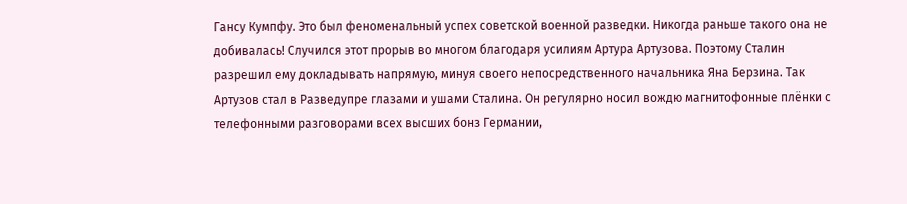Гансу Кумпфу. Это был феноменальный успех советской военной разведки. Никогда раньше такого она не добивалась! Случился этот прорыв во многом благодаря усилиям Артура Артузова. Поэтому Сталин разрешил ему докладывать напрямую, минуя своего непосредственного начальника Яна Берзина. Так Артузов стал в Разведупре глазами и ушами Сталина. Он регулярно носил вождю магнитофонные плёнки с телефонными разговорами всех высших бонз Германии,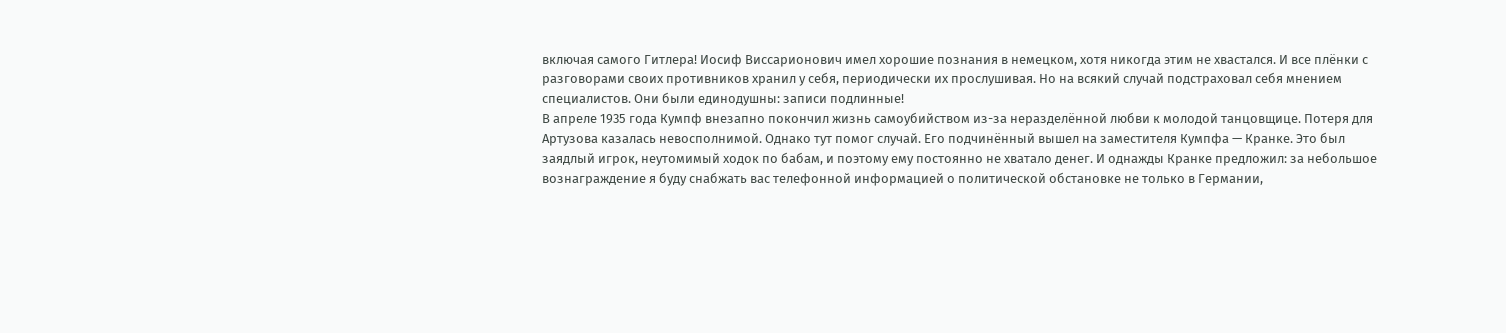включая самого Гитлера! Иосиф Виссарионович имел хорошие познания в немецком, хотя никогда этим не хвастался. И все плёнки с разговорами своих противников хранил у себя, периодически их прослушивая. Но на всякий случай подстраховал себя мнением специалистов. Они были единодушны: записи подлинные!
В апреле 1935 года Кумпф внезапно покончил жизнь самоубийством из-за неразделённой любви к молодой танцовщице. Потеря для Артузова казалась невосполнимой. Однако тут помог случай. Его подчинённый вышел на заместителя Кумпфа — Кранке. Это был заядлый игрок, неутомимый ходок по бабам, и поэтому ему постоянно не хватало денег. И однажды Кранке предложил: за небольшое вознаграждение я буду снабжать вас телефонной информацией о политической обстановке не только в Германии,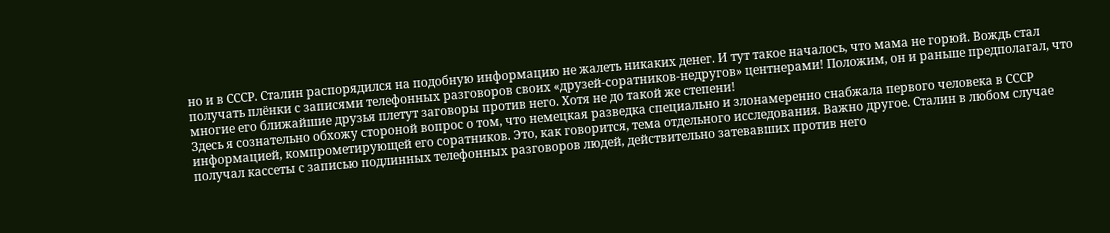но и в СССР. Сталин распорядился на подобную информацию не жалеть никаких денег. И тут такое началось, что мама не горюй. Вождь стал получать плёнки с записями телефонных разговоров своих «друзей-соратников-недругов» центнерами! Положим, он и раньше предполагал, что многие его ближайшие друзья плетут заговоры против него. Хотя не до такой же степени!
Здесь я сознательно обхожу стороной вопрос о том, что немецкая разведка специально и злонамеренно снабжала первого человека в СССР информацией, компрометирующей его соратников. Это, как говорится, тема отдельного исследования. Важно другое. Сталин в любом случае получал кассеты с записью подлинных телефонных разговоров людей, действительно затевавших против него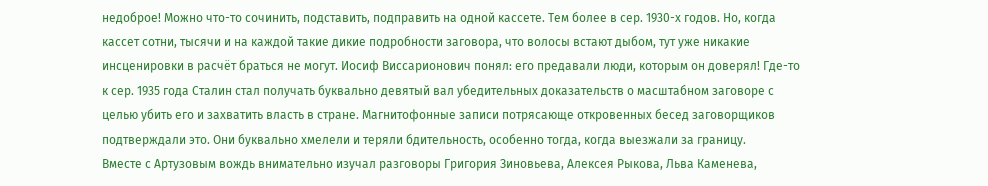недоброе! Можно что-то сочинить, подставить, подправить на одной кассете. Тем более в сер. 1930-х годов. Но, когда кассет сотни, тысячи и на каждой такие дикие подробности заговора, что волосы встают дыбом, тут уже никакие инсценировки в расчёт браться не могут. Иосиф Виссарионович понял: его предавали люди, которым он доверял! Где-то к сер. 1935 года Сталин стал получать буквально девятый вал убедительных доказательств о масштабном заговоре с целью убить его и захватить власть в стране. Магнитофонные записи потрясающе откровенных бесед заговорщиков подтверждали это. Они буквально хмелели и теряли бдительность, особенно тогда, когда выезжали за границу.
Вместе с Артузовым вождь внимательно изучал разговоры Григория Зиновьева, Алексея Рыкова, Льва Каменева,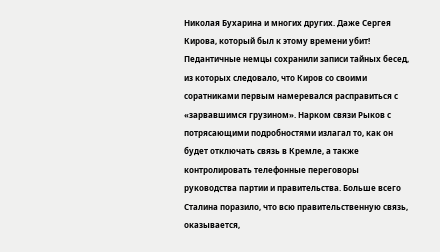Николая Бухарина и многих других. Даже Сергея Кирова, который был к этому времени убит! Педантичные немцы сохранили записи тайных бесед, из которых следовало, что Киров со своими соратниками первым намеревался расправиться с «зарвавшимся грузином». Нарком связи Рыков с потрясающими подробностями излагал то, как он будет отключать связь в Кремле, а также контролировать телефонные переговоры руководства партии и правительства. Больше всего Сталина поразило, что всю правительственную связь, оказывается,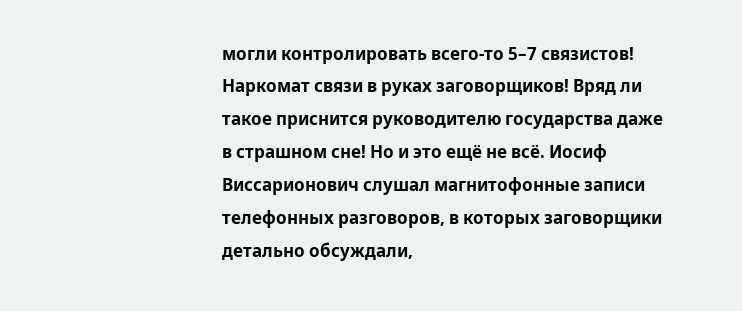могли контролировать всего-то 5–7 связистов!
Наркомат связи в руках заговорщиков! Вряд ли такое приснится руководителю государства даже в страшном сне! Но и это ещё не всё. Иосиф Виссарионович слушал магнитофонные записи телефонных разговоров, в которых заговорщики детально обсуждали,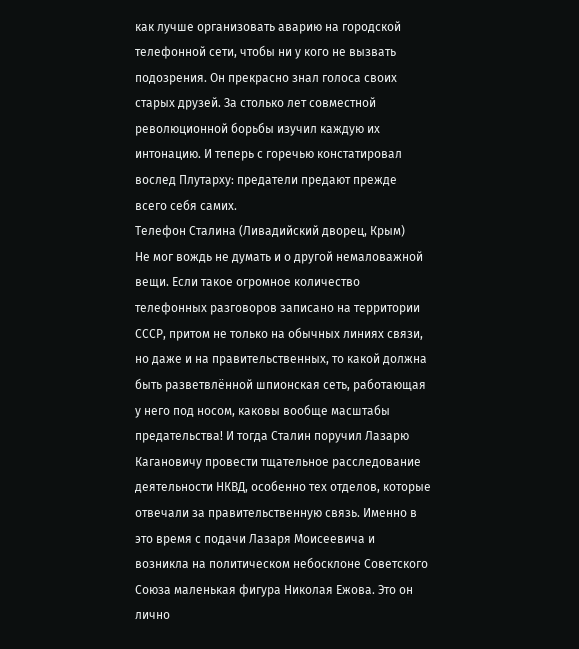как лучше организовать аварию на городской телефонной сети, чтобы ни у кого не вызвать подозрения. Он прекрасно знал голоса своих старых друзей. За столько лет совместной революционной борьбы изучил каждую их интонацию. И теперь с горечью констатировал вослед Плутарху: предатели предают прежде всего себя самих.
Телефон Сталина (Ливадийский дворец, Крым)
Не мог вождь не думать и о другой немаловажной вещи. Если такое огромное количество телефонных разговоров записано на территории СССР, притом не только на обычных линиях связи, но даже и на правительственных, то какой должна быть разветвлённой шпионская сеть, работающая у него под носом, каковы вообще масштабы предательства! И тогда Сталин поручил Лазарю Кагановичу провести тщательное расследование деятельности НКВД, особенно тех отделов, которые отвечали за правительственную связь. Именно в это время с подачи Лазаря Моисеевича и возникла на политическом небосклоне Советского Союза маленькая фигура Николая Ежова. Это он лично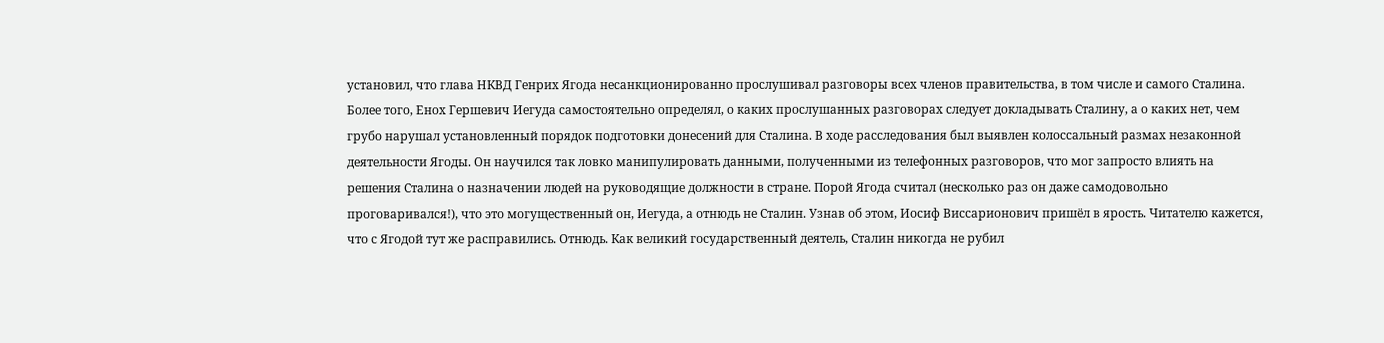установил, что глава НКВД Генрих Ягода несанкционированно прослушивал разговоры всех членов правительства, в том числе и самого Сталина.
Более того, Енох Гершевич Иегуда самостоятельно определял, о каких прослушанных разговорах следует докладывать Сталину, а о каких нет, чем грубо нарушал установленный порядок подготовки донесений для Сталина. В ходе расследования был выявлен колоссальный размах незаконной деятельности Ягоды. Он научился так ловко манипулировать данными, полученными из телефонных разговоров, что мог запросто влиять на решения Сталина о назначении людей на руководящие должности в стране. Порой Ягода считал (несколько раз он даже самодовольно проговаривался!), что это могущественный он, Иегуда, а отнюдь не Сталин. Узнав об этом, Иосиф Виссарионович пришёл в ярость. Читателю кажется, что с Ягодой тут же расправились. Отнюдь. Как великий государственный деятель, Сталин никогда не рубил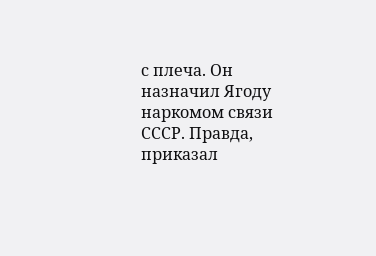с плеча. Он назначил Ягоду наркомом связи СССР. Правда, приказал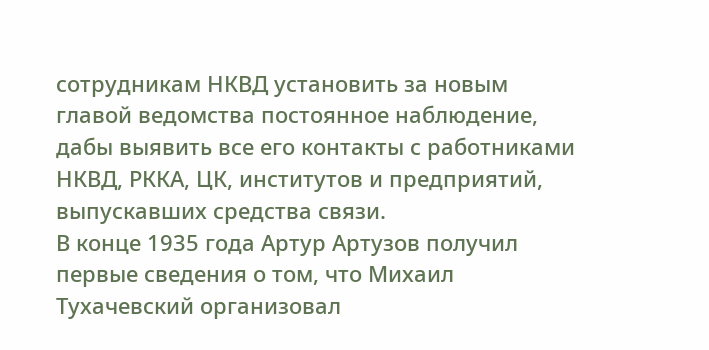сотрудникам НКВД установить за новым главой ведомства постоянное наблюдение, дабы выявить все его контакты с работниками НКВД, РККА, ЦК, институтов и предприятий, выпускавших средства связи.
В конце 1935 года Артур Артузов получил первые сведения о том, что Михаил Тухачевский организовал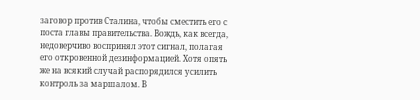заговор против Сталина, чтобы сместить его с поста главы правительства. Вождь, как всегда, недоверчиво воспринял этот сигнал, полагая его откровенной дезинформацией. Хотя опять же на всякий случай распорядился усилить контроль за маршалом. В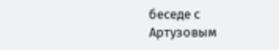беседе с Артузовым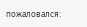пожаловался: